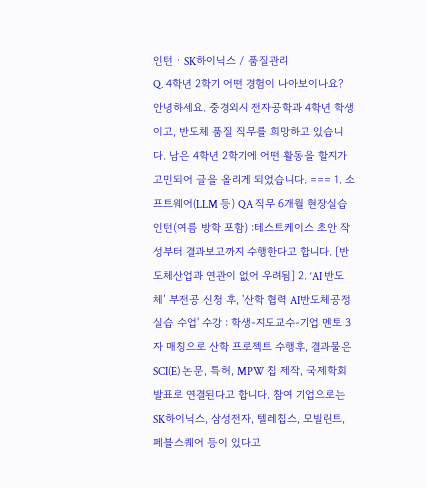인턴 · SK하이닉스 / 품질관리
Q. 4학년 2학기 어떤 경험이 나아보이나요?
안녕하세요. 중경외시 전자공학과 4학년 학생이고, 반도체 품질 직무를 희망하고 있습니다. 남은 4학년 2학기에 어떤 활동을 할지가 고민되어 글을 올리게 되었습니다. === 1. 소프트웨어(LLM 등) QA 직무 6개월 현장실습 인턴(여름 방학 포함) :테스트케이스 초안 작성부터 결과보고까지 수행한다고 합니다. [반도체산업과 연관이 없어 우려됨] 2. ‘AI 반도체’ 부전공 신청 후, '산학 협력 AI반도체공정 실습 수업' 수강 : 학생-지도교수-기업 멘토 3자 매칭으로 산학 프로젝트 수행후, 결과물은 SCI(E) 논문, 특허, MPW 칩 제작, 국제학회 발표로 연결된다고 합니다. 참여 기업으로는 SK하이닉스, 삼성전자, 텔레칩스, 모빌린트, 페블스퀘어 등이 있다고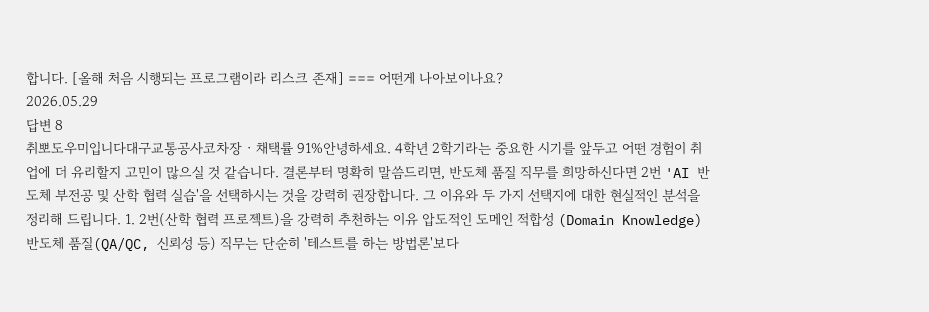합니다. [올해 처음 시행되는 프로그램이라 리스크 존재] === 어떤게 나아보이나요?
2026.05.29
답변 8
취뽀도우미입니다대구교통공사코차장 ∙ 채택률 91%안녕하세요. 4학년 2학기라는 중요한 시기를 앞두고 어떤 경험이 취업에 더 유리할지 고민이 많으실 것 같습니다. 결론부터 명확히 말씀드리면, 반도체 품질 직무를 희망하신다면 2번 'AI 반도체 부전공 및 산학 협력 실습'을 선택하시는 것을 강력히 권장합니다. 그 이유와 두 가지 선택지에 대한 현실적인 분석을 정리해 드립니다. 1. 2번(산학 협력 프로젝트)을 강력히 추천하는 이유 압도적인 도메인 적합성 (Domain Knowledge) 반도체 품질(QA/QC, 신뢰성 등) 직무는 단순히 '테스트를 하는 방법론'보다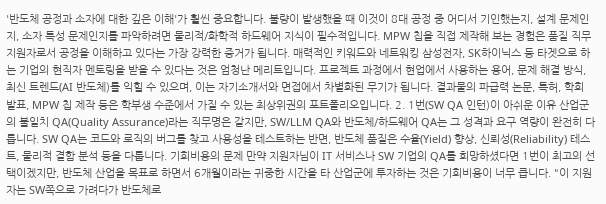'반도체 공정과 소자에 대한 깊은 이해'가 훨씬 중요합니다. 불량이 발생했을 때 이것이 8대 공정 중 어디서 기인했는지, 설계 문제인지, 소자 특성 문제인지를 파악하려면 물리적/화학적 하드웨어 지식이 필수적입니다. MPW 칩을 직접 제작해 보는 경험은 품질 직무 지원자로서 공정을 이해하고 있다는 가장 강력한 증거가 됩니다. 매력적인 키워드와 네트워킹 삼성전자, SK하이닉스 등 타겟으로 하는 기업의 현직자 멘토링을 받을 수 있다는 것은 엄청난 메리트입니다. 프로젝트 과정에서 현업에서 사용하는 용어, 문제 해결 방식, 최신 트렌드(AI 반도체)를 익힐 수 있으며, 이는 자기소개서와 면접에서 차별화된 무기가 됩니다. 결과물의 파급력 논문, 특허, 학회 발표, MPW 칩 제작 등은 학부생 수준에서 가질 수 있는 최상위권의 포트폴리오입니다. 2. 1번(SW QA 인턴)이 아쉬운 이유 산업군의 불일치 QA(Quality Assurance)라는 직무명은 같지만, SW/LLM QA와 반도체/하드웨어 QA는 그 성격과 요구 역량이 완전히 다릅니다. SW QA는 코드와 로직의 버그를 찾고 사용성을 테스트하는 반면, 반도체 품질은 수율(Yield) 향상, 신뢰성(Reliability) 테스트, 물리적 결함 분석 등을 다룹니다. 기회비용의 문제 만약 지원자님이 IT 서비스나 SW 기업의 QA를 희망하셨다면 1번이 최고의 선택이겠지만, 반도체 산업을 목표로 하면서 6개월이라는 귀중한 시간을 타 산업군에 투자하는 것은 기회비용이 너무 큽니다. "이 지원자는 SW쪽으로 가려다가 반도체로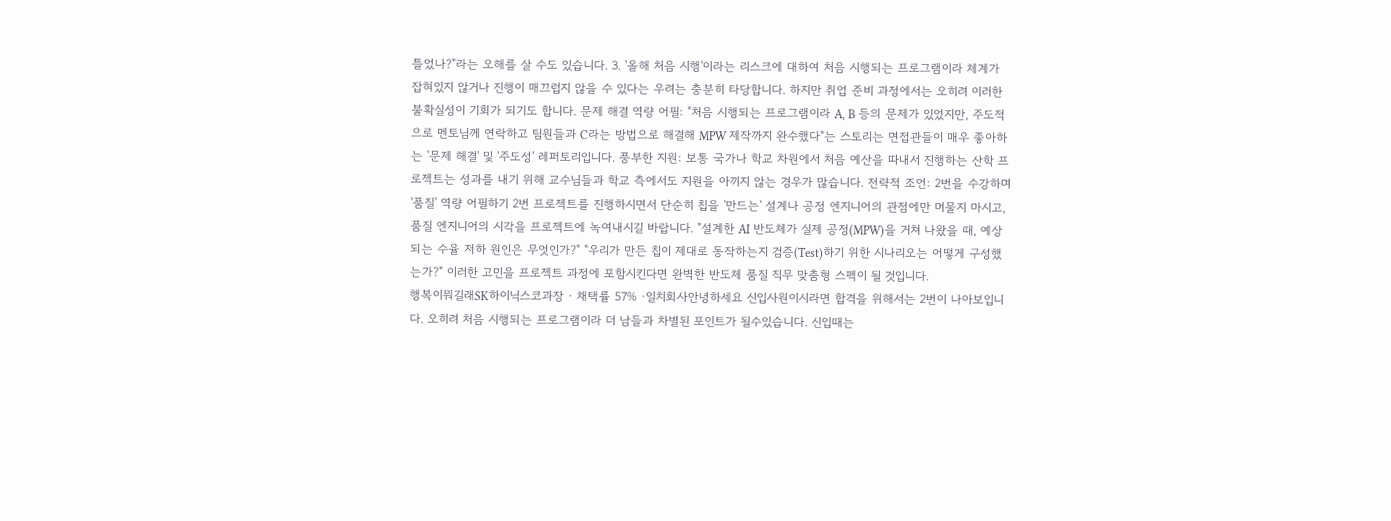틀었나?"라는 오해를 살 수도 있습니다. 3. '올해 처음 시행'이라는 리스크에 대하여 처음 시행되는 프로그램이라 체계가 잡혀있지 않거나 진행이 매끄럽지 않을 수 있다는 우려는 충분히 타당합니다. 하지만 취업 준비 과정에서는 오히려 이러한 불확실성이 기회가 되기도 합니다. 문제 해결 역량 어필: "처음 시행되는 프로그램이라 A, B 등의 문제가 있었지만, 주도적으로 멘토님께 연락하고 팀원들과 C라는 방법으로 해결해 MPW 제작까지 완수했다"는 스토리는 면접관들이 매우 좋아하는 '문제 해결' 및 '주도성' 레퍼토리입니다. 풍부한 지원: 보통 국가나 학교 차원에서 처음 예산을 따내서 진행하는 산학 프로젝트는 성과를 내기 위해 교수님들과 학교 측에서도 지원을 아끼지 않는 경우가 많습니다. 전략적 조언: 2번을 수강하며 '품질' 역량 어필하기 2번 프로젝트를 진행하시면서 단순히 칩을 '만드는' 설계나 공정 엔지니어의 관점에만 머물지 마시고, 품질 엔지니어의 시각을 프로젝트에 녹여내시길 바랍니다. "설계한 AI 반도체가 실제 공정(MPW)을 거쳐 나왔을 때, 예상되는 수율 저하 원인은 무엇인가?" "우리가 만든 칩이 제대로 동작하는지 검증(Test)하기 위한 시나리오는 어떻게 구성했는가?" 이러한 고민을 프로젝트 과정에 포함시킨다면 완벽한 반도체 품질 직무 맞춤형 스펙이 될 것입니다.
행복이뭐길래SK하이닉스코과장 ∙ 채택률 57% ∙일치회사안녕하세요 신입사원이시라면 합격을 위해서는 2번이 나아보입니다. 오히려 처음 시행되는 프로그램이라 더 남들과 차별된 포인트가 될수있습니다. 신입때는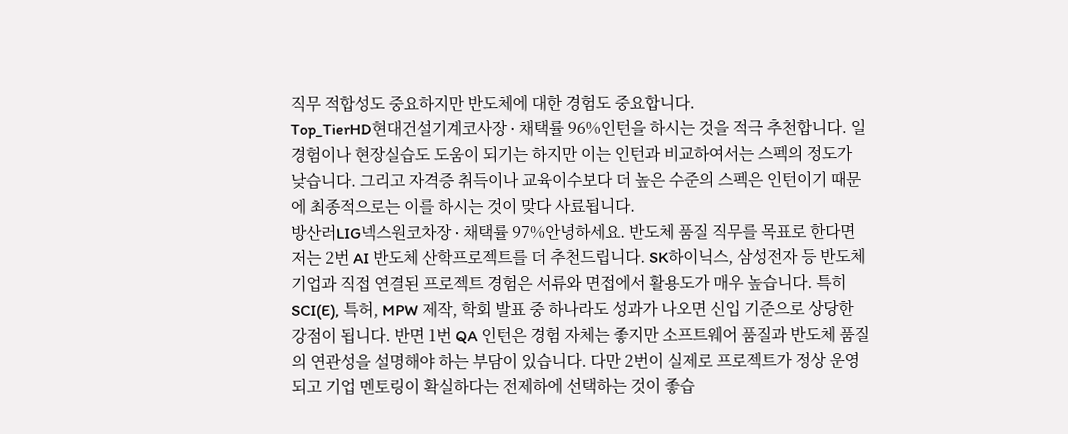직무 적합성도 중요하지만 반도체에 대한 경험도 중요합니다.
Top_TierHD현대건설기계코사장 ∙ 채택률 96%인턴을 하시는 것을 적극 추천합니다. 일경험이나 현장실습도 도움이 되기는 하지만 이는 인턴과 비교하여서는 스펙의 정도가 낮습니다. 그리고 자격증 취득이나 교육이수보다 더 높은 수준의 스펙은 인턴이기 때문에 최종적으로는 이를 하시는 것이 맞다 사료됩니다.
방산러LIG넥스원코차장 ∙ 채택률 97%안녕하세요. 반도체 품질 직무를 목표로 한다면 저는 2번 AI 반도체 산학프로젝트를 더 추천드립니다. SK하이닉스, 삼성전자 등 반도체 기업과 직접 연결된 프로젝트 경험은 서류와 면접에서 활용도가 매우 높습니다. 특히 SCI(E), 특허, MPW 제작, 학회 발표 중 하나라도 성과가 나오면 신입 기준으로 상당한 강점이 됩니다. 반면 1번 QA 인턴은 경험 자체는 좋지만 소프트웨어 품질과 반도체 품질의 연관성을 설명해야 하는 부담이 있습니다. 다만 2번이 실제로 프로젝트가 정상 운영되고 기업 멘토링이 확실하다는 전제하에 선택하는 것이 좋습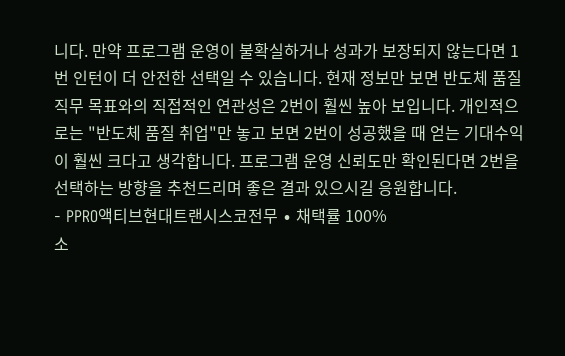니다. 만약 프로그램 운영이 불확실하거나 성과가 보장되지 않는다면 1번 인턴이 더 안전한 선택일 수 있습니다. 현재 정보만 보면 반도체 품질 직무 목표와의 직접적인 연관성은 2번이 훨씬 높아 보입니다. 개인적으로는 "반도체 품질 취업"만 놓고 보면 2번이 성공했을 때 얻는 기대수익이 훨씬 크다고 생각합니다. 프로그램 운영 신뢰도만 확인된다면 2번을 선택하는 방향을 추천드리며 좋은 결과 있으시길 응원합니다.
- PPRO액티브현대트랜시스코전무 ∙ 채택률 100%
소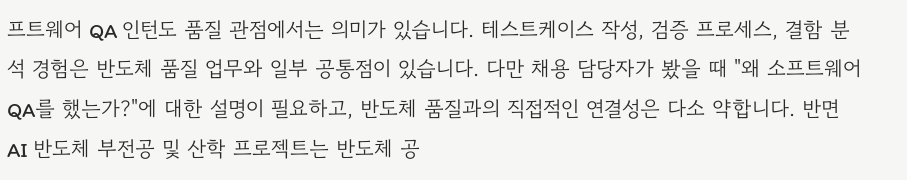프트웨어 QA 인턴도 품질 관점에서는 의미가 있습니다. 테스트케이스 작성, 검증 프로세스, 결함 분석 경험은 반도체 품질 업무와 일부 공통점이 있습니다. 다만 채용 담당자가 봤을 때 "왜 소프트웨어 QA를 했는가?"에 대한 설명이 필요하고, 반도체 품질과의 직접적인 연결성은 다소 약합니다. 반면 AI 반도체 부전공 및 산학 프로젝트는 반도체 공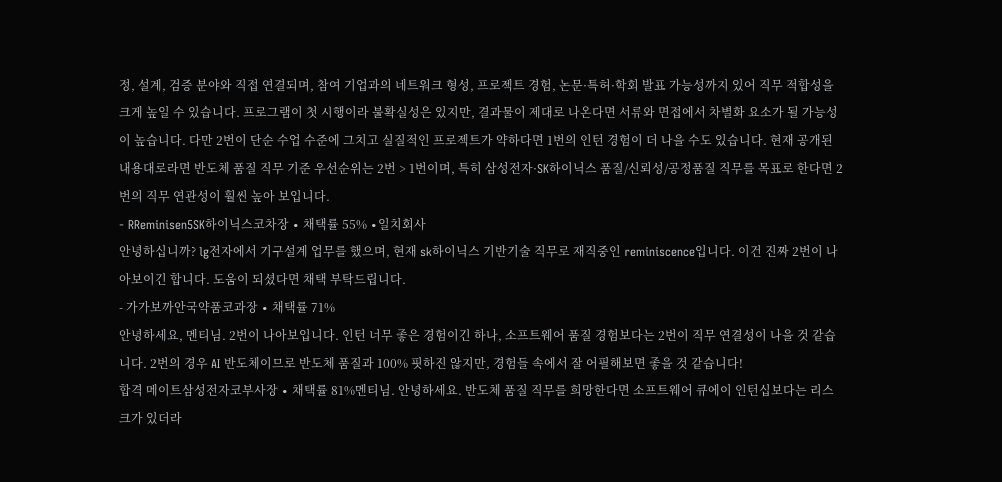정, 설계, 검증 분야와 직접 연결되며, 참여 기업과의 네트워크 형성, 프로젝트 경험, 논문·특허·학회 발표 가능성까지 있어 직무 적합성을 크게 높일 수 있습니다. 프로그램이 첫 시행이라 불확실성은 있지만, 결과물이 제대로 나온다면 서류와 면접에서 차별화 요소가 될 가능성이 높습니다. 다만 2번이 단순 수업 수준에 그치고 실질적인 프로젝트가 약하다면 1번의 인턴 경험이 더 나을 수도 있습니다. 현재 공개된 내용대로라면 반도체 품질 직무 기준 우선순위는 2번 > 1번이며, 특히 삼성전자·SK하이닉스 품질/신뢰성/공정품질 직무를 목표로 한다면 2번의 직무 연관성이 훨씬 높아 보입니다.
- RReminisen5SK하이닉스코차장 ∙ 채택률 55% ∙일치회사
안녕하십니까? lg전자에서 기구설계 업무를 했으며, 현재 sk하이닉스 기반기술 직무로 재직중인 reminiscence입니다. 이건 진짜 2번이 나아보이긴 합니다. 도움이 되셨다면 채택 부탁드립니다.
- 가가보까안국약품코과장 ∙ 채택률 71%
안녕하세요, 멘티님. 2번이 나아보입니다. 인턴 너무 좋은 경험이긴 하나, 소프트웨어 품질 경험보다는 2번이 직무 연결성이 나을 것 같습니다. 2번의 경우 AI 반도체이므로 반도체 품질과 100% 핏하진 않지만, 경험들 속에서 잘 어필해보면 좋을 것 같습니다!
합격 메이트삼성전자코부사장 ∙ 채택률 81%멘티님. 안녕하세요. 반도체 품질 직무를 희망한다면 소프트웨어 큐에이 인턴십보다는 리스크가 있더라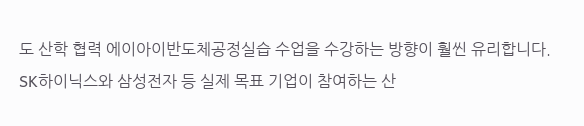도 산학 협력 에이아이반도체공정실습 수업을 수강하는 방향이 훨씬 유리합니다. SK하이닉스와 삼성전자 등 실제 목표 기업이 참여하는 산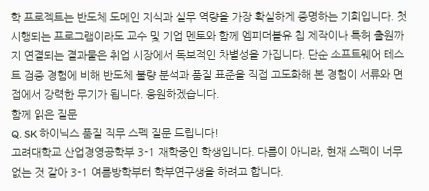학 프로젝트는 반도체 도메인 지식과 실무 역량을 가장 확실하게 증명하는 기회입니다. 첫 시행되는 프로그램이라도 교수 및 기업 멘토와 함께 엠피더블유 칩 제작이나 특허 출원까지 연결되는 결과물은 취업 시장에서 독보적인 차별성을 가집니다. 단순 소프트웨어 테스트 검증 경험에 비해 반도체 불량 분석과 품질 표준을 직접 고도화해 본 경험이 서류와 면접에서 강력한 무기가 됩니다. 응원하겠습니다.
함께 읽은 질문
Q. SK 하이닉스 품질 직무 스펙 질문 드립니다!
고려대학교 산업경영공학부 3-1 재학중인 학생입니다. 다름이 아니라, 현재 스펙이 너무 없는 것 같아 3-1 여름방학부터 학부연구생을 하려고 합니다.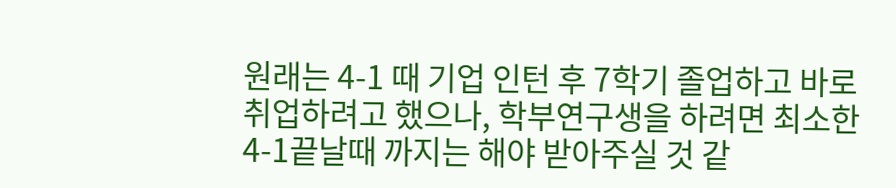원래는 4-1 때 기업 인턴 후 7학기 졸업하고 바로 취업하려고 했으나, 학부연구생을 하려면 최소한 4-1끝날때 까지는 해야 받아주실 것 같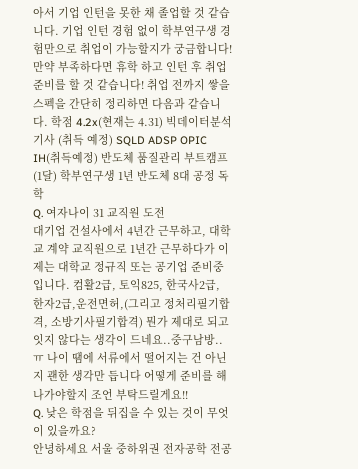아서 기업 인턴을 못한 채 졸업할 것 같습니다. 기업 인턴 경험 없이 학부연구생 경험만으로 취업이 가능할지가 궁금합니다! 만약 부족하다면 휴학 하고 인턴 후 취업준비를 할 것 같습니다! 취업 전까지 쌓을 스펙을 간단히 정리하면 다음과 같습니다. 학점 4.2x(현재는 4.31) 빅데이터분석기사 (취득 예정) SQLD ADSP OPIC IH(취득예정) 반도체 품질관리 부트캠프 (1달) 학부연구생 1년 반도체 8대 공정 독학
Q. 여자나이 31 교직원 도전
대기업 건설사에서 4년간 근무하고, 대학교 계약 교직원으로 1년간 근무하다가 이제는 대학교 정규직 또는 공기업 준비중입니다. 컴활2급, 토익825, 한국사2급, 한자2급,운전면허,(그리고 정처리필기합격, 소방기사필기합격) 뭔가 제대로 되고 잇지 않다는 생각이 드네요..중구남방..ㅠ 나이 땜에 서류에서 떨어지는 건 아닌지 괜한 생각만 듭니다 어떻게 준비를 해나가야할지 조언 부탁드릴게요!!
Q. 낮은 학점을 뒤집을 수 있는 것이 무엇이 있을까요?
안녕하세요 서울 중하위권 전자공학 전공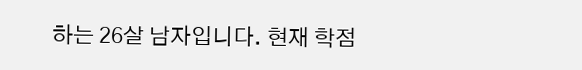하는 26살 남자입니다. 현재 학점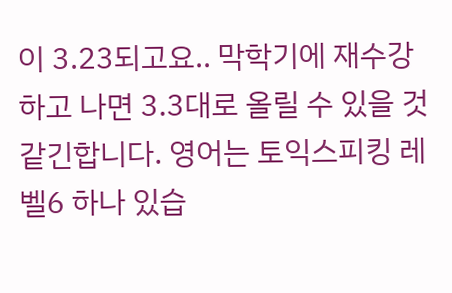이 3.23되고요.. 막학기에 재수강 하고 나면 3.3대로 올릴 수 있을 것 같긴합니다. 영어는 토익스피킹 레벨6 하나 있습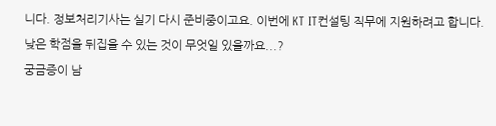니다. 정보처리기사는 실기 다시 준비중이고요. 이번에 KT IT컨설팅 직무에 지원하려고 합니다. 낮은 학점을 뒤집을 수 있는 것이 무엇일 있을까요...?
궁금증이 남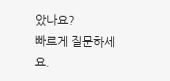았나요?
빠르게 질문하세요.